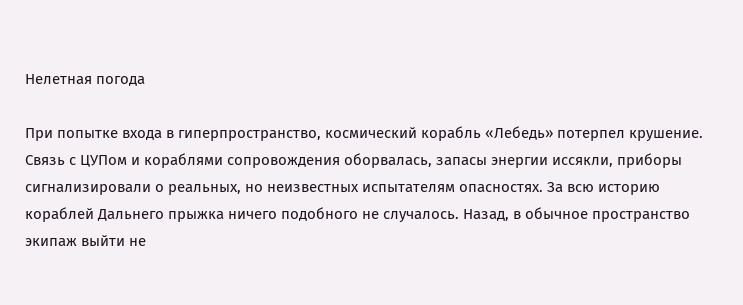Нелетная погода

При попытке входа в гиперпространство, космический корабль «Лебедь» потерпел крушение. Связь с ЦУПом и кораблями сопровождения оборвалась, запасы энергии иссякли, приборы сигнализировали о реальных, но неизвестных испытателям опасностях. За всю историю кораблей Дальнего прыжка ничего подобного не случалось. Назад, в обычное пространство экипаж выйти не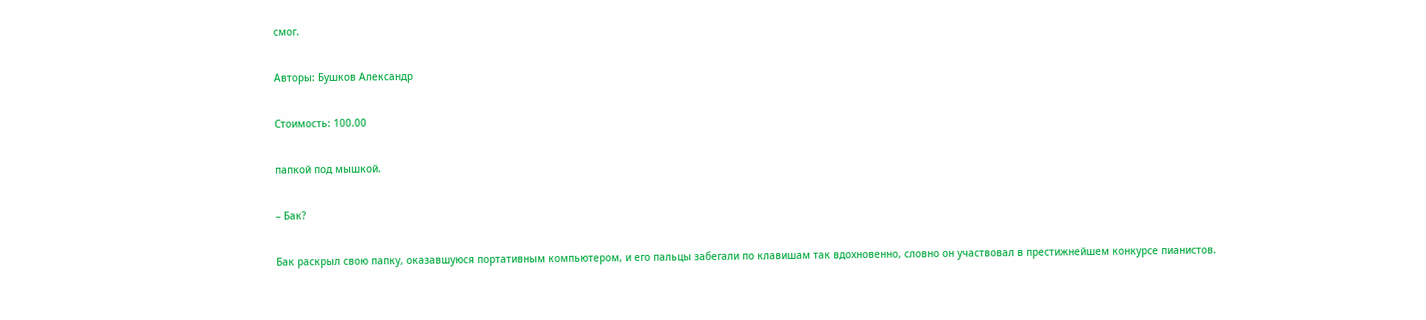смог.

Авторы: Бушков Александр

Стоимость: 100.00

папкой под мышкой.

– Бак?

Бак раскрыл свою папку, оказавшуюся портативным компьютером, и его пальцы забегали по клавишам так вдохновенно, словно он участвовал в престижнейшем конкурсе пианистов.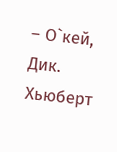– О`кей, Дик. Хьюберт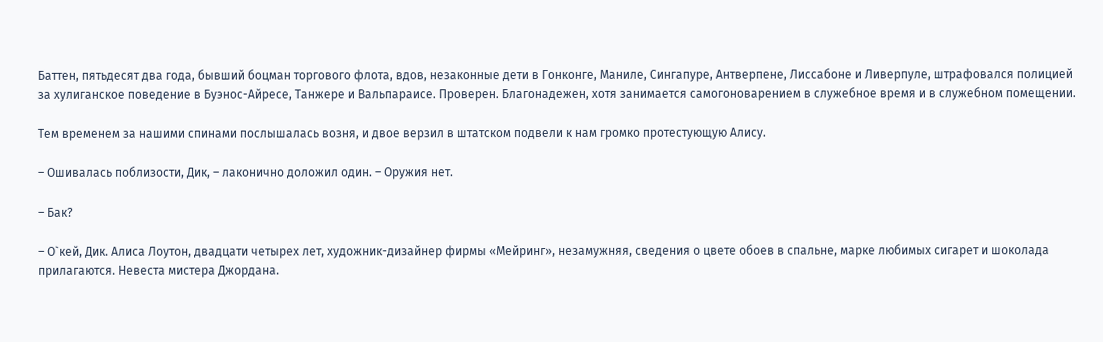Баттен, пятьдесят два года, бывший боцман торгового флота, вдов, незаконные дети в Гонконге, Маниле, Сингапуре, Антверпене, Лиссабоне и Ливерпуле, штрафовался полицией за хулиганское поведение в Буэнос-Айресе, Танжере и Вальпараисе. Проверен. Благонадежен, хотя занимается самогоноварением в служебное время и в служебном помещении.

Тем временем за нашими спинами послышалась возня, и двое верзил в штатском подвели к нам громко протестующую Алису.

– Ошивалась поблизости, Дик, – лаконично доложил один. – Оружия нет.

– Бак?

– О`кей, Дик. Алиса Лоутон, двадцати четырех лет, художник-дизайнер фирмы «Мейринг», незамужняя, сведения о цвете обоев в спальне, марке любимых сигарет и шоколада прилагаются. Невеста мистера Джордана.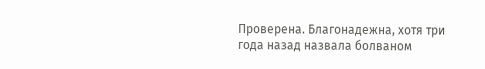Проверена. Благонадежна, хотя три года назад назвала болваном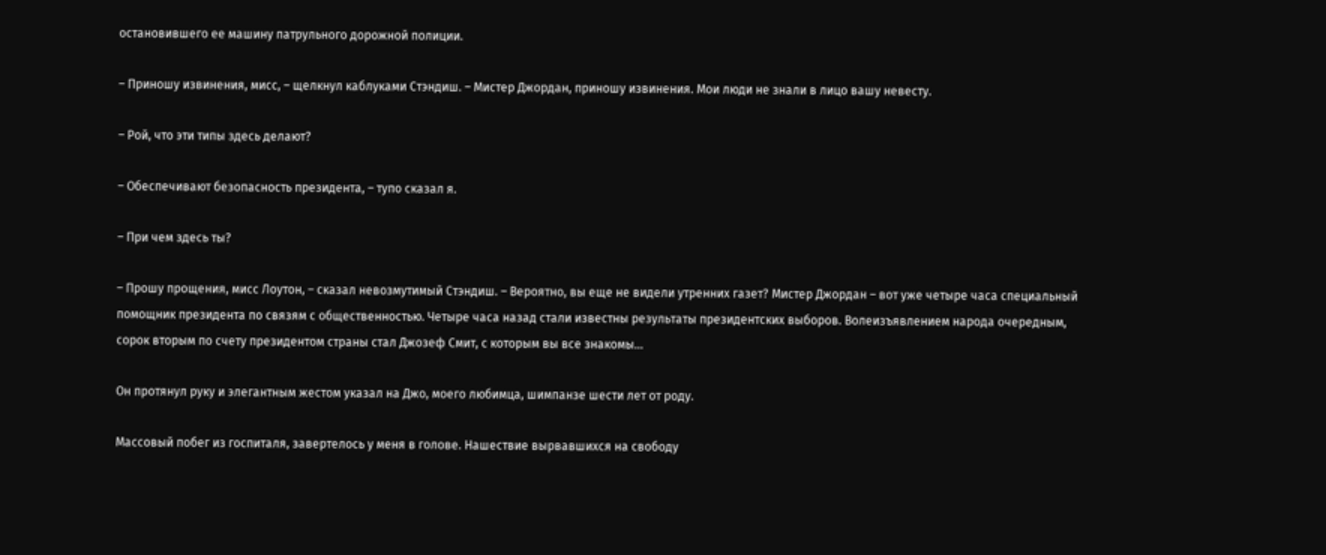остановившего ее машину патрульного дорожной полиции.

– Приношу извинения, мисс, – щелкнул каблуками Стэндиш. – Мистер Джордан, приношу извинения. Мои люди не знали в лицо вашу невесту.

– Рой, что эти типы здесь делают?

– Обеспечивают безопасность президента, – тупо сказал я.

– При чем здесь ты?

– Прошу прощения, мисс Лоутон, – сказал невозмутимый Стэндиш. – Вероятно, вы еще не видели утренних газет? Мистер Джордан – вот уже четыре часа специальный помощник президента по связям с общественностью. Четыре часа назад стали известны результаты президентских выборов. Волеизъявлением народа очередным, сорок вторым по счету президентом страны стал Джозеф Смит, с которым вы все знакомы…

Он протянул руку и элегантным жестом указал на Джо, моего любимца, шимпанзе шести лет от роду.

Массовый побег из госпиталя, завертелось у меня в голове. Нашествие вырвавшихся на свободу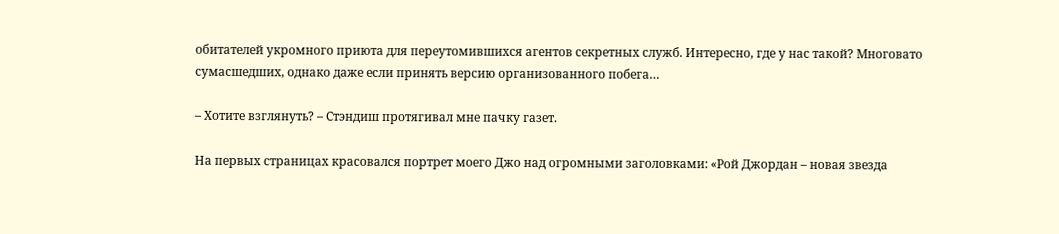обитателей укромного приюта для переутомившихся агентов секретных служб. Интересно, где у нас такой? Многовато сумасшедших, однако даже если принять версию организованного побега…

– Хотите взглянуть? – Стэндиш протягивал мне пачку газет.

На первых страницах красовался портрет моего Джо над огромными заголовками: «Рой Джордан – новая звезда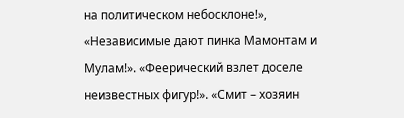на политическом небосклоне!», «Независимые дают пинка Мамонтам и Мулам!». «Феерический взлет доселе неизвестных фигур!». «Смит – хозяин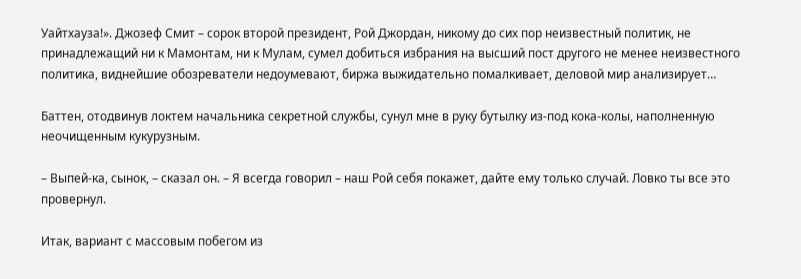Уайтхауза!». Джозеф Смит – сорок второй президент, Рой Джордан, никому до сих пор неизвестный политик, не принадлежащий ни к Мамонтам, ни к Мулам, сумел добиться избрания на высший пост другого не менее неизвестного политика, виднейшие обозреватели недоумевают, биржа выжидательно помалкивает, деловой мир анализирует…

Баттен, отодвинув локтем начальника секретной службы, сунул мне в руку бутылку из-под кока-колы, наполненную неочищенным кукурузным.

– Выпей-ка, сынок, – сказал он. – Я всегда говорил – наш Рой себя покажет, дайте ему только случай. Ловко ты все это провернул.

Итак, вариант с массовым побегом из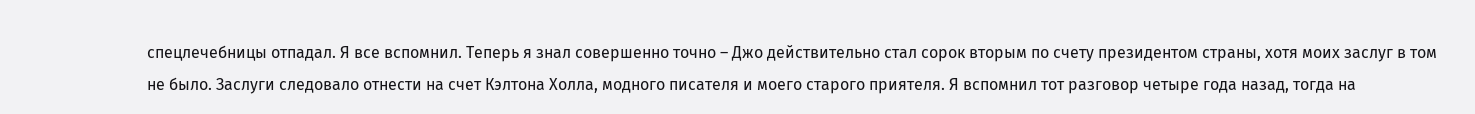спецлечебницы отпадал. Я все вспомнил. Теперь я знал совершенно точно – Джо действительно стал сорок вторым по счету президентом страны, хотя моих заслуг в том не было. Заслуги следовало отнести на счет Кэлтона Холла, модного писателя и моего старого приятеля. Я вспомнил тот разговор четыре года назад, тогда на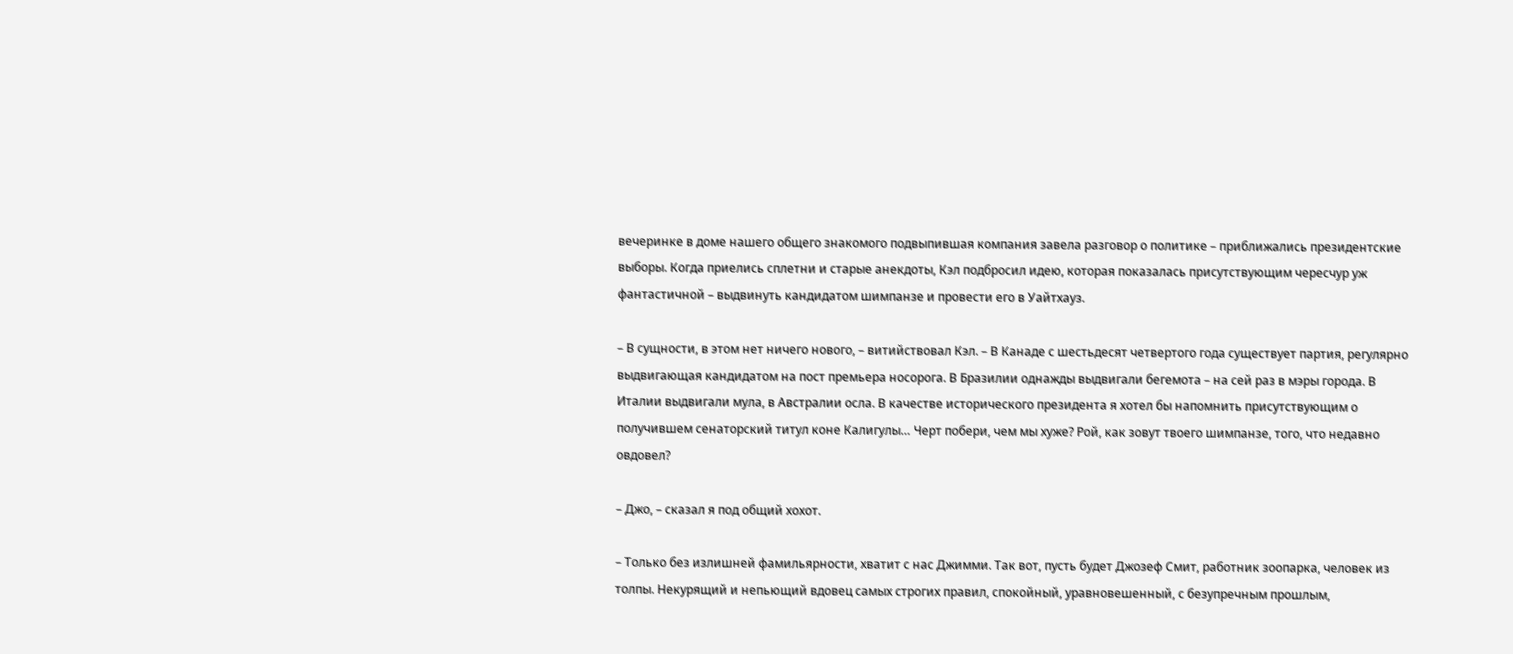вечеринке в доме нашего общего знакомого подвыпившая компания завела разговор о политике – приближались президентские выборы. Когда приелись сплетни и старые анекдоты, Кэл подбросил идею, которая показалась присутствующим чересчур уж фантастичной – выдвинуть кандидатом шимпанзе и провести его в Уайтхауз.

– В сущности, в этом нет ничего нового, – витийствовал Кэл. – В Канаде с шестьдесят четвертого года существует партия, регулярно выдвигающая кандидатом на пост премьера носорога. В Бразилии однажды выдвигали бегемота – на сей раз в мэры города. В Италии выдвигали мула, в Австралии осла. В качестве исторического президента я хотел бы напомнить присутствующим о получившем сенаторский титул коне Калигулы… Черт побери, чем мы хуже? Рой, как зовут твоего шимпанзе, того, что недавно овдовел?

– Джо, – сказал я под общий хохот.

– Только без излишней фамильярности, хватит с нас Джимми. Так вот, пусть будет Джозеф Смит, работник зоопарка, человек из толпы. Некурящий и непьющий вдовец самых строгих правил, спокойный, уравновешенный, с безупречным прошлым,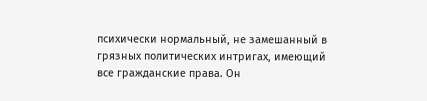психически нормальный, не замешанный в грязных политических интригах, имеющий все гражданские права. Он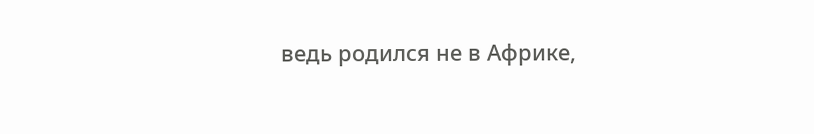ведь родился не в Африке,